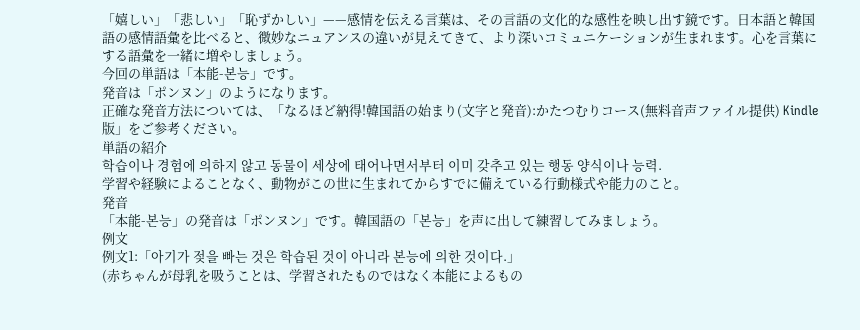「嬉しい」「悲しい」「恥ずかしい」——感情を伝える言葉は、その言語の文化的な感性を映し出す鏡です。日本語と韓国語の感情語彙を比べると、微妙なニュアンスの違いが見えてきて、より深いコミュニケーションが生まれます。心を言葉にする語彙を一緒に増やしましょう。
今回の単語は「本能-본능」です。
発音は「ポンヌン」のようになります。
正確な発音方法については、「なるほど納得!韓国語の始まり(文字と発音):かたつむりコース(無料音声ファイル提供) Kindle版」をご参考ください。
単語の紹介
학습이나 경험에 의하지 않고 동물이 세상에 태어나면서부터 이미 갖추고 있는 행동 양식이나 능력.
学習や経験によることなく、動物がこの世に生まれてからすでに備えている行動様式や能力のこと。
発音
「本能-본능」の発音は「ポンヌン」です。韓国語の「본능」を声に出して練習してみましょう。
例文
例文1:「아기가 젖을 빠는 것은 학습된 것이 아니라 본능에 의한 것이다.」
(赤ちゃんが母乳を吸うことは、学習されたものではなく本能によるもの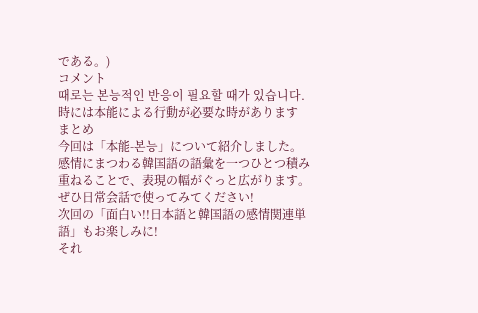である。)
コメント
때로는 본능적인 반응이 필요할 때가 있습니다.
時には本能による行動が必要な時があります
まとめ
今回は「本能-본능」について紹介しました。感情にまつわる韓国語の語彙を一つひとつ積み重ねることで、表現の幅がぐっと広がります。ぜひ日常会話で使ってみてください!
次回の「面白い!!日本語と韓国語の感情関連単語」もお楽しみに!
それ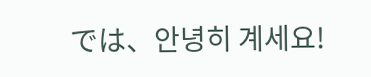では、안녕히 계세요!